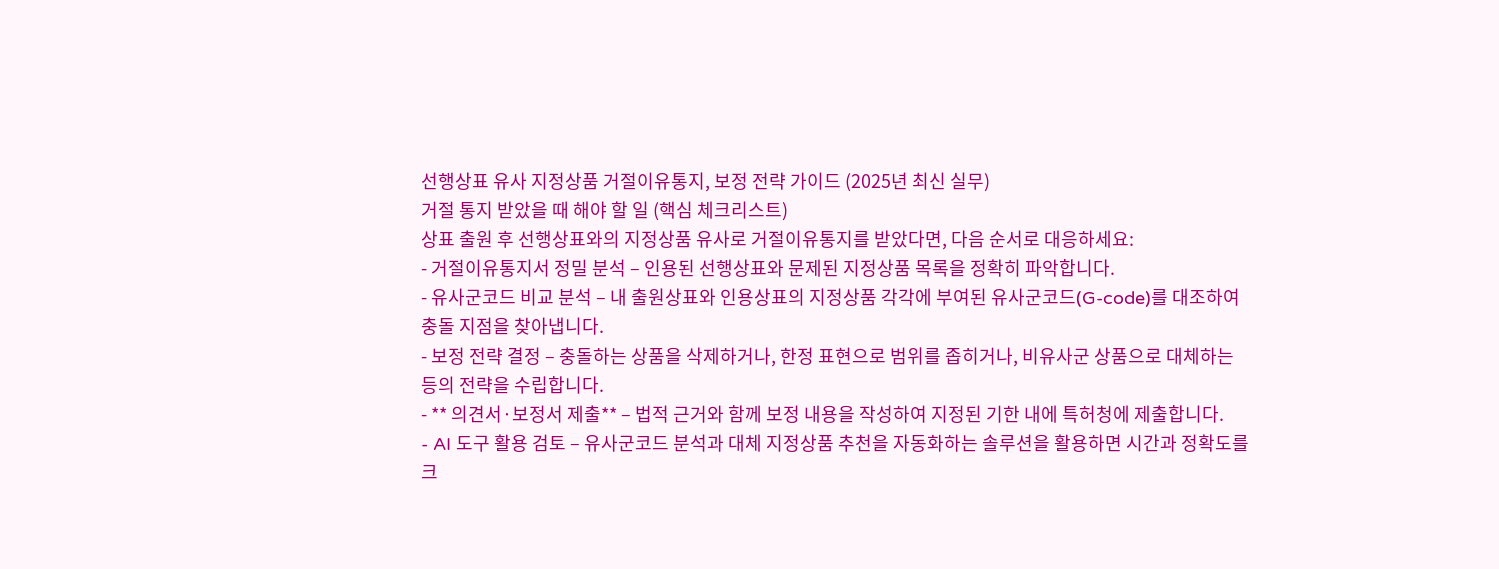선행상표 유사 지정상품 거절이유통지, 보정 전략 가이드 (2025년 최신 실무)
거절 통지 받았을 때 해야 할 일 (핵심 체크리스트)
상표 출원 후 선행상표와의 지정상품 유사로 거절이유통지를 받았다면, 다음 순서로 대응하세요:
- 거절이유통지서 정밀 분석 – 인용된 선행상표와 문제된 지정상품 목록을 정확히 파악합니다.
- 유사군코드 비교 분석 – 내 출원상표와 인용상표의 지정상품 각각에 부여된 유사군코드(G-code)를 대조하여 충돌 지점을 찾아냅니다.
- 보정 전략 결정 – 충돌하는 상품을 삭제하거나, 한정 표현으로 범위를 좁히거나, 비유사군 상품으로 대체하는 등의 전략을 수립합니다.
- ** 의견서·보정서 제출** – 법적 근거와 함께 보정 내용을 작성하여 지정된 기한 내에 특허청에 제출합니다.
- AI 도구 활용 검토 – 유사군코드 분석과 대체 지정상품 추천을 자동화하는 솔루션을 활용하면 시간과 정확도를 크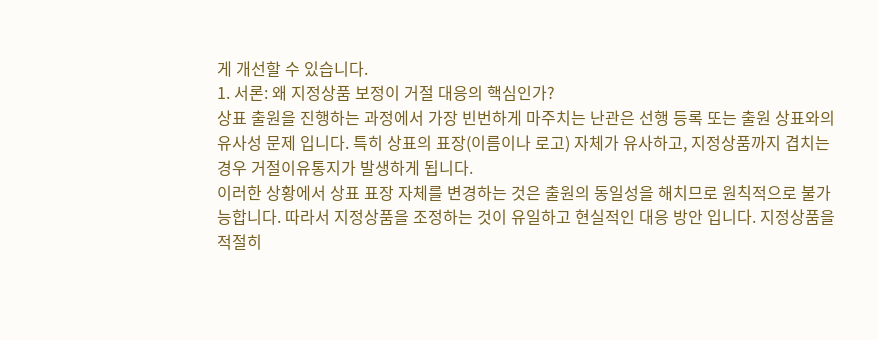게 개선할 수 있습니다.
1. 서론: 왜 지정상품 보정이 거절 대응의 핵심인가?
상표 출원을 진행하는 과정에서 가장 빈번하게 마주치는 난관은 선행 등록 또는 출원 상표와의 유사성 문제 입니다. 특히 상표의 표장(이름이나 로고) 자체가 유사하고, 지정상품까지 겹치는 경우 거절이유통지가 발생하게 됩니다.
이러한 상황에서 상표 표장 자체를 변경하는 것은 출원의 동일성을 해치므로 원칙적으로 불가능합니다. 따라서 지정상품을 조정하는 것이 유일하고 현실적인 대응 방안 입니다. 지정상품을 적절히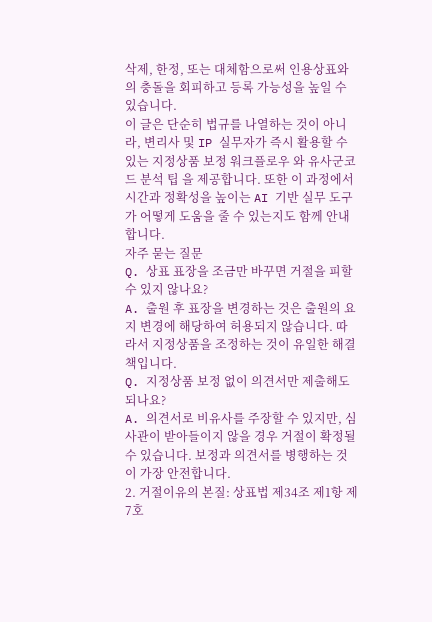삭제, 한정, 또는 대체함으로써 인용상표와의 충돌을 회피하고 등록 가능성을 높일 수 있습니다.
이 글은 단순히 법규를 나열하는 것이 아니라, 변리사 및 IP 실무자가 즉시 활용할 수 있는 지정상품 보정 워크플로우 와 유사군코드 분석 팁 을 제공합니다. 또한 이 과정에서 시간과 정확성을 높이는 AI 기반 실무 도구 가 어떻게 도움을 줄 수 있는지도 함께 안내합니다.
자주 묻는 질문
Q. 상표 표장을 조금만 바꾸면 거절을 피할 수 있지 않나요?
A. 출원 후 표장을 변경하는 것은 출원의 요지 변경에 해당하여 허용되지 않습니다. 따라서 지정상품을 조정하는 것이 유일한 해결책입니다.
Q. 지정상품 보정 없이 의견서만 제출해도 되나요?
A. 의견서로 비유사를 주장할 수 있지만, 심사관이 받아들이지 않을 경우 거절이 확정될 수 있습니다. 보정과 의견서를 병행하는 것이 가장 안전합니다.
2. 거절이유의 본질: 상표법 제34조 제1항 제7호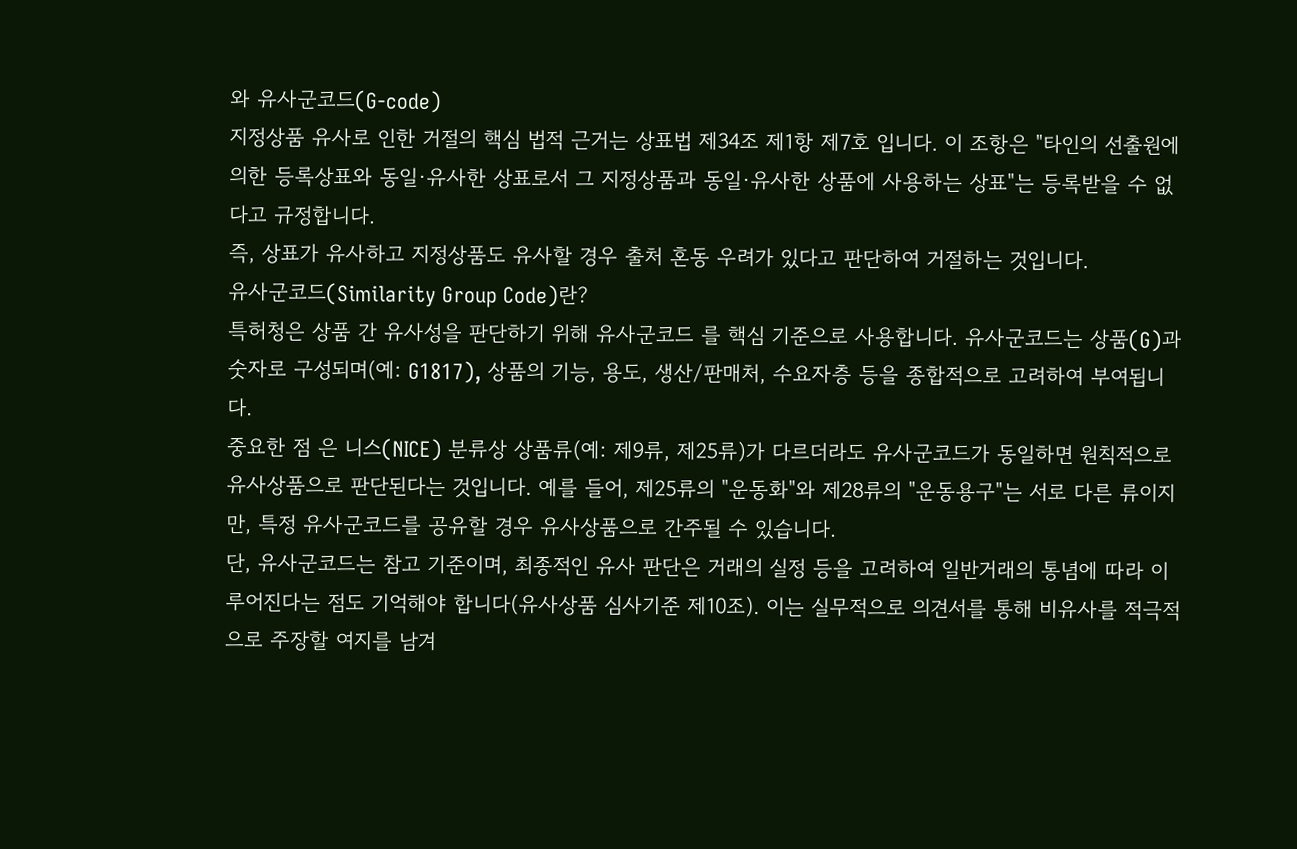와 유사군코드(G-code)
지정상품 유사로 인한 거절의 핵심 법적 근거는 상표법 제34조 제1항 제7호 입니다. 이 조항은 "타인의 선출원에 의한 등록상표와 동일·유사한 상표로서 그 지정상품과 동일·유사한 상품에 사용하는 상표"는 등록받을 수 없다고 규정합니다.
즉, 상표가 유사하고 지정상품도 유사할 경우 출처 혼동 우려가 있다고 판단하여 거절하는 것입니다.
유사군코드(Similarity Group Code)란?
특허청은 상품 간 유사성을 판단하기 위해 유사군코드 를 핵심 기준으로 사용합니다. 유사군코드는 상품(G)과 숫자로 구성되며(예: G1817), 상품의 기능, 용도, 생산/판매처, 수요자층 등을 종합적으로 고려하여 부여됩니다.
중요한 점 은 니스(NICE) 분류상 상품류(예: 제9류, 제25류)가 다르더라도 유사군코드가 동일하면 원칙적으로 유사상품으로 판단된다는 것입니다. 예를 들어, 제25류의 "운동화"와 제28류의 "운동용구"는 서로 다른 류이지만, 특정 유사군코드를 공유할 경우 유사상품으로 간주될 수 있습니다.
단, 유사군코드는 참고 기준이며, 최종적인 유사 판단은 거래의 실정 등을 고려하여 일반거래의 통념에 따라 이루어진다는 점도 기억해야 합니다(유사상품 심사기준 제10조). 이는 실무적으로 의견서를 통해 비유사를 적극적으로 주장할 여지를 남겨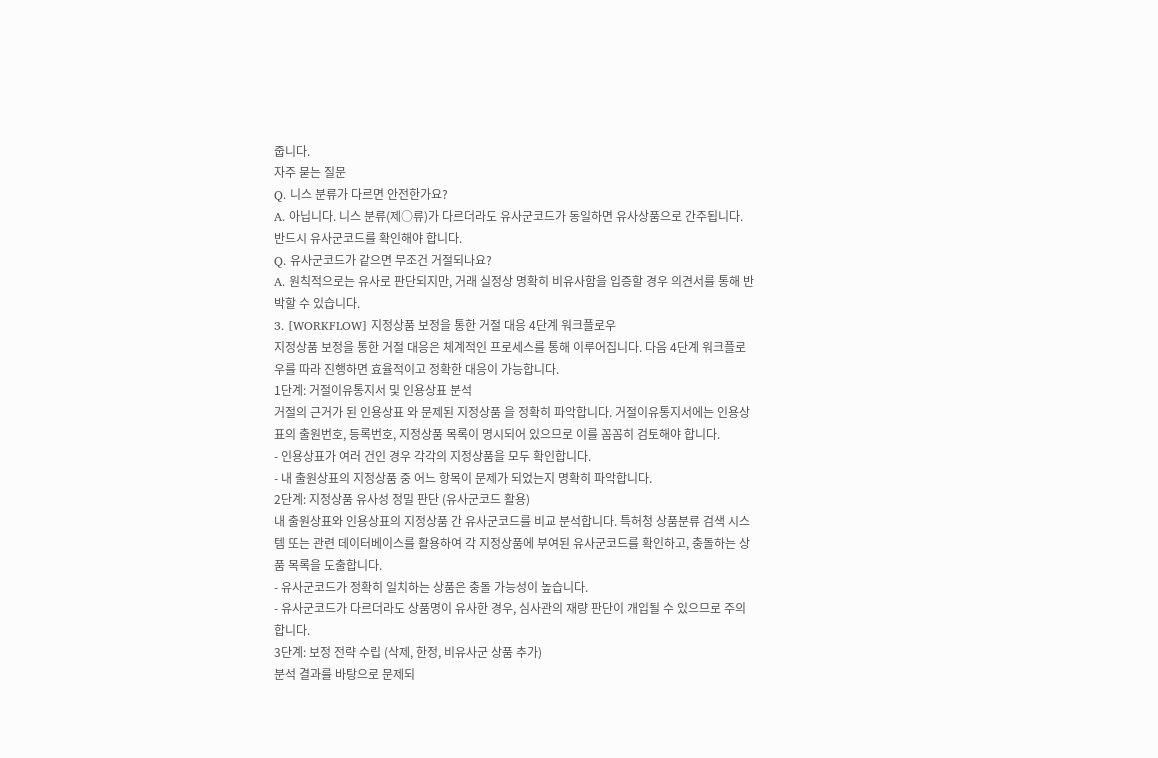줍니다.
자주 묻는 질문
Q. 니스 분류가 다르면 안전한가요?
A. 아닙니다. 니스 분류(제○류)가 다르더라도 유사군코드가 동일하면 유사상품으로 간주됩니다. 반드시 유사군코드를 확인해야 합니다.
Q. 유사군코드가 같으면 무조건 거절되나요?
A. 원칙적으로는 유사로 판단되지만, 거래 실정상 명확히 비유사함을 입증할 경우 의견서를 통해 반박할 수 있습니다.
3. [WORKFLOW] 지정상품 보정을 통한 거절 대응 4단계 워크플로우
지정상품 보정을 통한 거절 대응은 체계적인 프로세스를 통해 이루어집니다. 다음 4단계 워크플로우를 따라 진행하면 효율적이고 정확한 대응이 가능합니다.
1단계: 거절이유통지서 및 인용상표 분석
거절의 근거가 된 인용상표 와 문제된 지정상품 을 정확히 파악합니다. 거절이유통지서에는 인용상표의 출원번호, 등록번호, 지정상품 목록이 명시되어 있으므로 이를 꼼꼼히 검토해야 합니다.
- 인용상표가 여러 건인 경우 각각의 지정상품을 모두 확인합니다.
- 내 출원상표의 지정상품 중 어느 항목이 문제가 되었는지 명확히 파악합니다.
2단계: 지정상품 유사성 정밀 판단 (유사군코드 활용)
내 출원상표와 인용상표의 지정상품 간 유사군코드를 비교 분석합니다. 특허청 상품분류 검색 시스템 또는 관련 데이터베이스를 활용하여 각 지정상품에 부여된 유사군코드를 확인하고, 충돌하는 상품 목록을 도출합니다.
- 유사군코드가 정확히 일치하는 상품은 충돌 가능성이 높습니다.
- 유사군코드가 다르더라도 상품명이 유사한 경우, 심사관의 재량 판단이 개입될 수 있으므로 주의합니다.
3단계: 보정 전략 수립 (삭제, 한정, 비유사군 상품 추가)
분석 결과를 바탕으로 문제되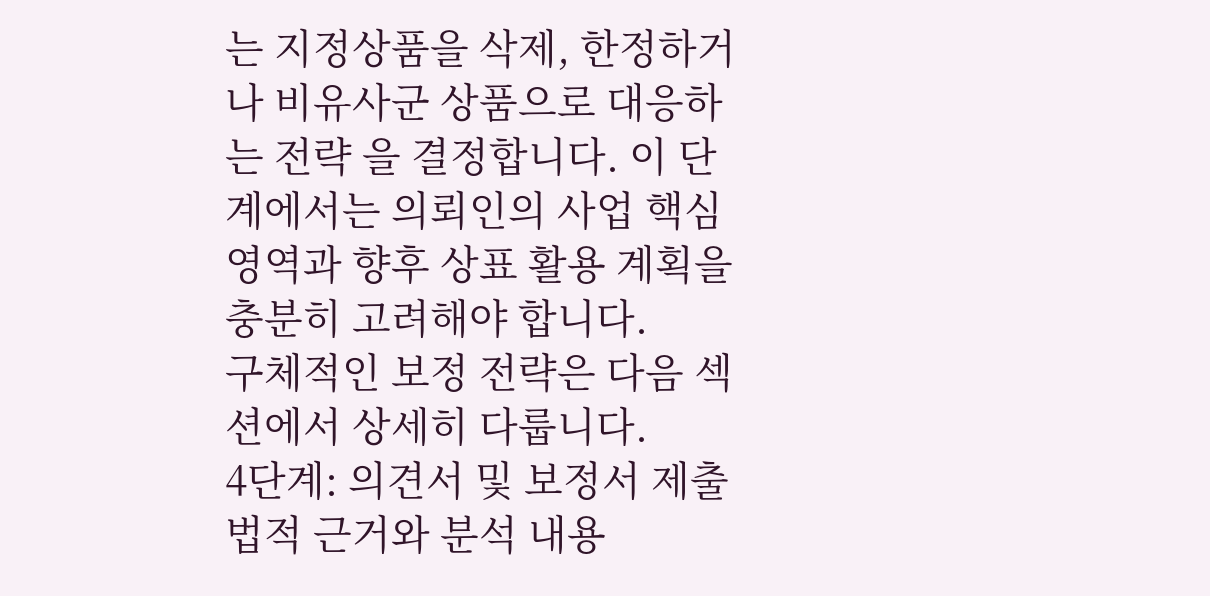는 지정상품을 삭제, 한정하거나 비유사군 상품으로 대응하는 전략 을 결정합니다. 이 단계에서는 의뢰인의 사업 핵심 영역과 향후 상표 활용 계획을 충분히 고려해야 합니다.
구체적인 보정 전략은 다음 섹션에서 상세히 다룹니다.
4단계: 의견서 및 보정서 제출
법적 근거와 분석 내용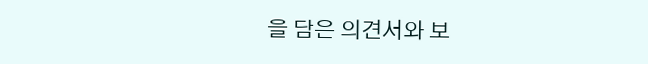을 담은 의견서와 보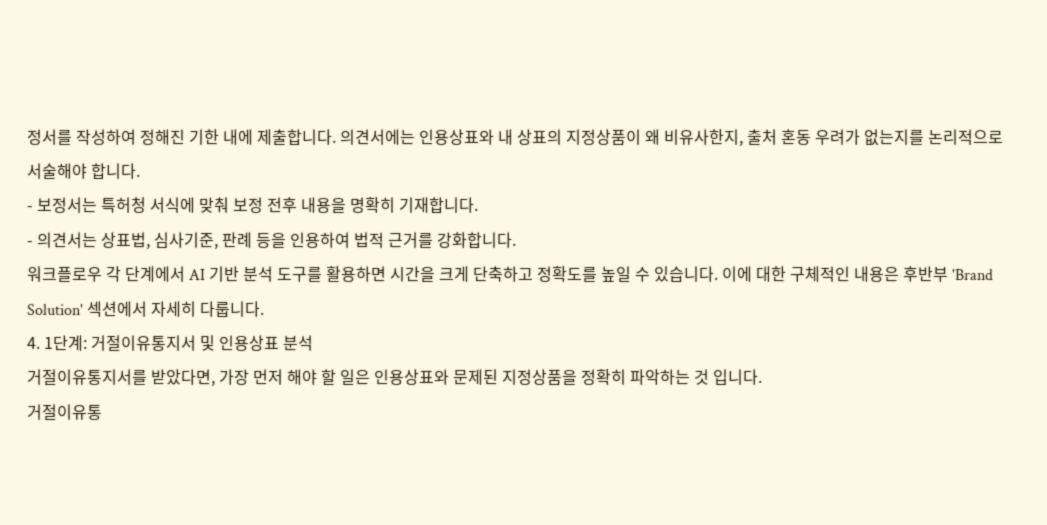정서를 작성하여 정해진 기한 내에 제출합니다. 의견서에는 인용상표와 내 상표의 지정상품이 왜 비유사한지, 출처 혼동 우려가 없는지를 논리적으로 서술해야 합니다.
- 보정서는 특허청 서식에 맞춰 보정 전후 내용을 명확히 기재합니다.
- 의견서는 상표법, 심사기준, 판례 등을 인용하여 법적 근거를 강화합니다.
워크플로우 각 단계에서 AI 기반 분석 도구를 활용하면 시간을 크게 단축하고 정확도를 높일 수 있습니다. 이에 대한 구체적인 내용은 후반부 'Brand Solution' 섹션에서 자세히 다룹니다.
4. 1단계: 거절이유통지서 및 인용상표 분석
거절이유통지서를 받았다면, 가장 먼저 해야 할 일은 인용상표와 문제된 지정상품을 정확히 파악하는 것 입니다.
거절이유통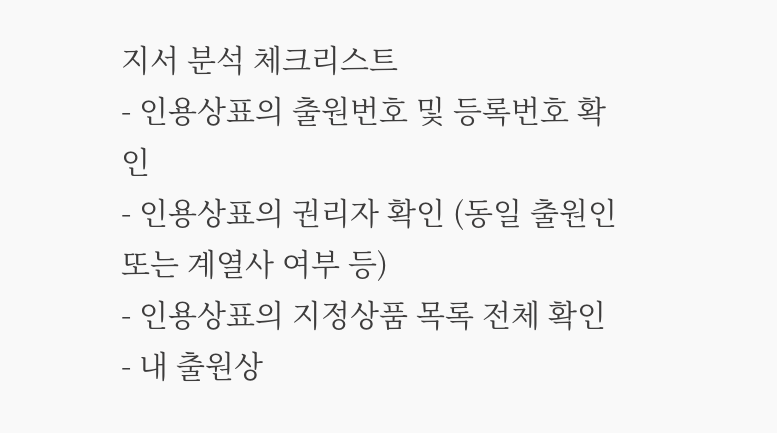지서 분석 체크리스트
- 인용상표의 출원번호 및 등록번호 확인
- 인용상표의 권리자 확인 (동일 출원인 또는 계열사 여부 등)
- 인용상표의 지정상품 목록 전체 확인
- 내 출원상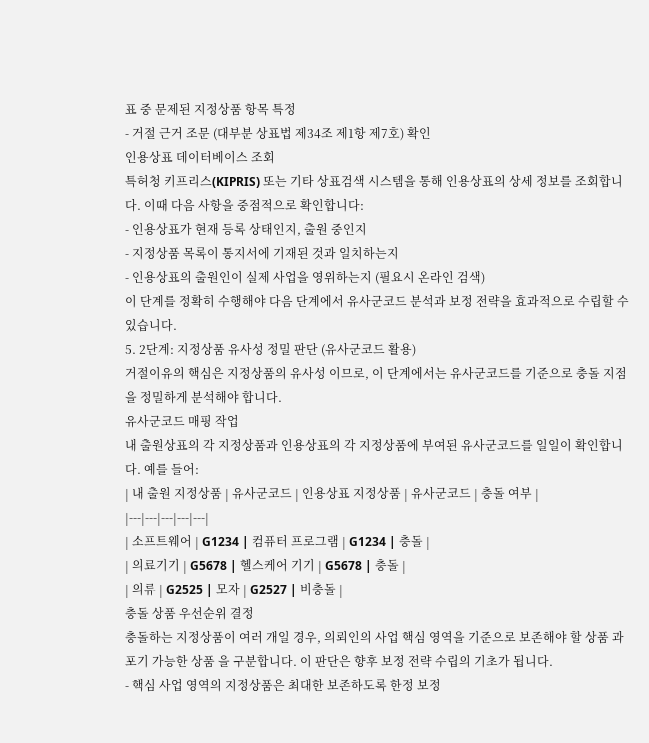표 중 문제된 지정상품 항목 특정
- 거절 근거 조문 (대부분 상표법 제34조 제1항 제7호) 확인
인용상표 데이터베이스 조회
특허청 키프리스(KIPRIS) 또는 기타 상표검색 시스템을 통해 인용상표의 상세 정보를 조회합니다. 이때 다음 사항을 중점적으로 확인합니다:
- 인용상표가 현재 등록 상태인지, 출원 중인지
- 지정상품 목록이 통지서에 기재된 것과 일치하는지
- 인용상표의 출원인이 실제 사업을 영위하는지 (필요시 온라인 검색)
이 단계를 정확히 수행해야 다음 단계에서 유사군코드 분석과 보정 전략을 효과적으로 수립할 수 있습니다.
5. 2단계: 지정상품 유사성 정밀 판단 (유사군코드 활용)
거절이유의 핵심은 지정상품의 유사성 이므로, 이 단계에서는 유사군코드를 기준으로 충돌 지점을 정밀하게 분석해야 합니다.
유사군코드 매핑 작업
내 출원상표의 각 지정상품과 인용상표의 각 지정상품에 부여된 유사군코드를 일일이 확인합니다. 예를 들어:
| 내 출원 지정상품 | 유사군코드 | 인용상표 지정상품 | 유사군코드 | 충돌 여부 |
|---|---|---|---|---|
| 소프트웨어 | G1234 | 컴퓨터 프로그램 | G1234 | 충돌 |
| 의료기기 | G5678 | 헬스케어 기기 | G5678 | 충돌 |
| 의류 | G2525 | 모자 | G2527 | 비충돌 |
충돌 상품 우선순위 결정
충돌하는 지정상품이 여러 개일 경우, 의뢰인의 사업 핵심 영역을 기준으로 보존해야 할 상품 과 포기 가능한 상품 을 구분합니다. 이 판단은 향후 보정 전략 수립의 기초가 됩니다.
- 핵심 사업 영역의 지정상품은 최대한 보존하도록 한정 보정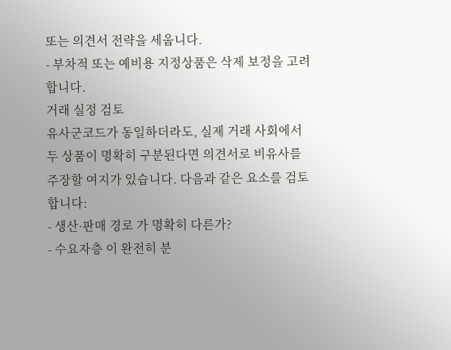또는 의견서 전략을 세웁니다.
- 부차적 또는 예비용 지정상품은 삭제 보정을 고려합니다.
거래 실정 검토
유사군코드가 동일하더라도, 실제 거래 사회에서 두 상품이 명확히 구분된다면 의견서로 비유사를 주장할 여지가 있습니다. 다음과 같은 요소를 검토합니다:
- 생산·판매 경로 가 명확히 다른가?
- 수요자층 이 완전히 분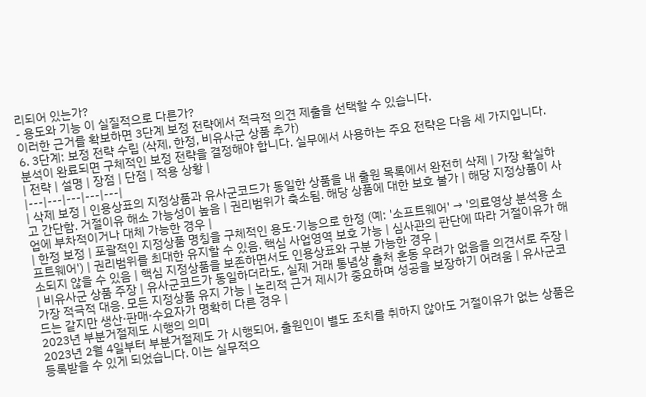리되어 있는가?
- 용도와 기능 이 실질적으로 다른가?
이러한 근거를 확보하면 3단계 보정 전략에서 적극적 의견 제출을 선택할 수 있습니다.
6. 3단계: 보정 전략 수립 (삭제, 한정, 비유사군 상품 추가)
분석이 완료되면 구체적인 보정 전략을 결정해야 합니다. 실무에서 사용하는 주요 전략은 다음 세 가지입니다.
| 전략 | 설명 | 장점 | 단점 | 적용 상황 |
|---|---|---|---|---|
| 삭제 보정 | 인용상표의 지정상품과 유사군코드가 동일한 상품을 내 출원 목록에서 완전히 삭제 | 가장 확실하고 간단함. 거절이유 해소 가능성이 높음 | 권리범위가 축소됨. 해당 상품에 대한 보호 불가 | 해당 지정상품이 사업에 부차적이거나 대체 가능한 경우 |
| 한정 보정 | 포괄적인 지정상품 명칭을 구체적인 용도·기능으로 한정 (예: '소프트웨어' → '의료영상 분석용 소프트웨어') | 권리범위를 최대한 유지할 수 있음. 핵심 사업영역 보호 가능 | 심사관의 판단에 따라 거절이유가 해소되지 않을 수 있음 | 핵심 지정상품을 보존하면서도 인용상표와 구분 가능한 경우 |
| 비유사군 상품 주장 | 유사군코드가 동일하더라도, 실제 거래 통념상 출처 혼동 우려가 없음을 의견서로 주장 | 가장 적극적 대응. 모든 지정상품 유지 가능 | 논리적 근거 제시가 중요하며 성공을 보장하기 어려움 | 유사군코드는 같지만 생산·판매·수요자가 명확히 다른 경우 |
2023년 부분거절제도 시행의 의미
2023년 2월 4일부터 부분거절제도 가 시행되어, 출원인이 별도 조치를 취하지 않아도 거절이유가 없는 상품은 등록받을 수 있게 되었습니다. 이는 실무적으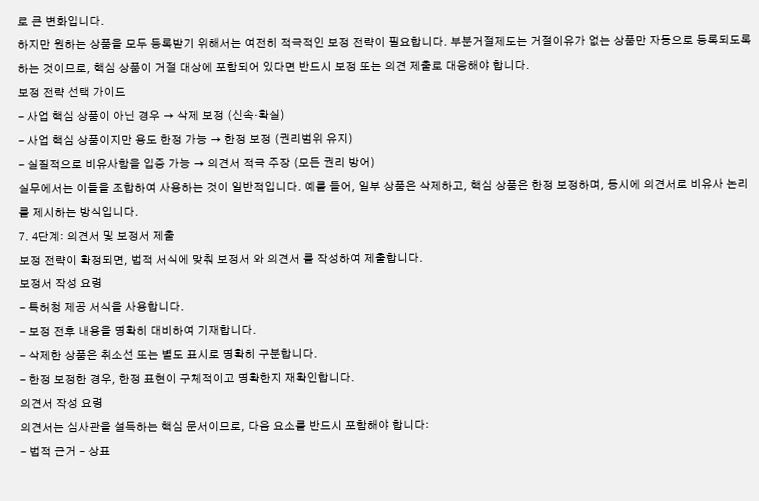로 큰 변화입니다.
하지만 원하는 상품을 모두 등록받기 위해서는 여전히 적극적인 보정 전략이 필요합니다. 부분거절제도는 거절이유가 없는 상품만 자동으로 등록되도록 하는 것이므로, 핵심 상품이 거절 대상에 포함되어 있다면 반드시 보정 또는 의견 제출로 대응해야 합니다.
보정 전략 선택 가이드
- 사업 핵심 상품이 아닌 경우 → 삭제 보정 (신속·확실)
- 사업 핵심 상품이지만 용도 한정 가능 → 한정 보정 (권리범위 유지)
- 실질적으로 비유사함을 입증 가능 → 의견서 적극 주장 (모든 권리 방어)
실무에서는 이들을 조합하여 사용하는 것이 일반적입니다. 예를 들어, 일부 상품은 삭제하고, 핵심 상품은 한정 보정하며, 동시에 의견서로 비유사 논리를 제시하는 방식입니다.
7. 4단계: 의견서 및 보정서 제출
보정 전략이 확정되면, 법적 서식에 맞춰 보정서 와 의견서 를 작성하여 제출합니다.
보정서 작성 요령
- 특허청 제공 서식을 사용합니다.
- 보정 전후 내용을 명확히 대비하여 기재합니다.
- 삭제한 상품은 취소선 또는 별도 표시로 명확히 구분합니다.
- 한정 보정한 경우, 한정 표현이 구체적이고 명확한지 재확인합니다.
의견서 작성 요령
의견서는 심사관을 설득하는 핵심 문서이므로, 다음 요소를 반드시 포함해야 합니다:
- 법적 근거 – 상표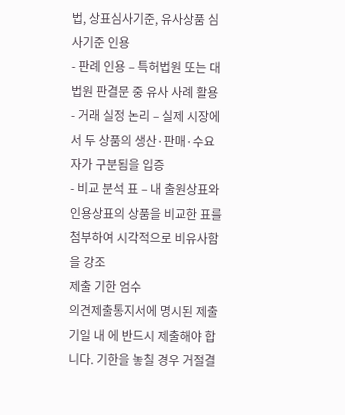법, 상표심사기준, 유사상품 심사기준 인용
- 판례 인용 – 특허법원 또는 대법원 판결문 중 유사 사례 활용
- 거래 실정 논리 – 실제 시장에서 두 상품의 생산·판매·수요자가 구분됨을 입증
- 비교 분석 표 – 내 출원상표와 인용상표의 상품을 비교한 표를 첨부하여 시각적으로 비유사함을 강조
제출 기한 엄수
의견제출통지서에 명시된 제출기일 내 에 반드시 제출해야 합니다. 기한을 놓칠 경우 거절결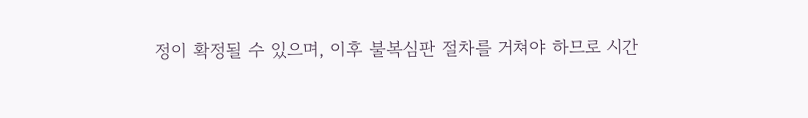정이 확정될 수 있으며, 이후 불복심판 절차를 거쳐야 하므로 시간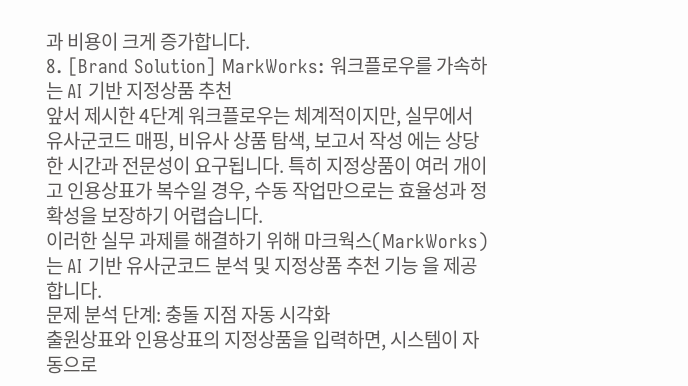과 비용이 크게 증가합니다.
8. [Brand Solution] MarkWorks: 워크플로우를 가속하는 AI 기반 지정상품 추천
앞서 제시한 4단계 워크플로우는 체계적이지만, 실무에서 유사군코드 매핑, 비유사 상품 탐색, 보고서 작성 에는 상당한 시간과 전문성이 요구됩니다. 특히 지정상품이 여러 개이고 인용상표가 복수일 경우, 수동 작업만으로는 효율성과 정확성을 보장하기 어렵습니다.
이러한 실무 과제를 해결하기 위해 마크웍스(MarkWorks) 는 AI 기반 유사군코드 분석 및 지정상품 추천 기능 을 제공합니다.
문제 분석 단계: 충돌 지점 자동 시각화
출원상표와 인용상표의 지정상품을 입력하면, 시스템이 자동으로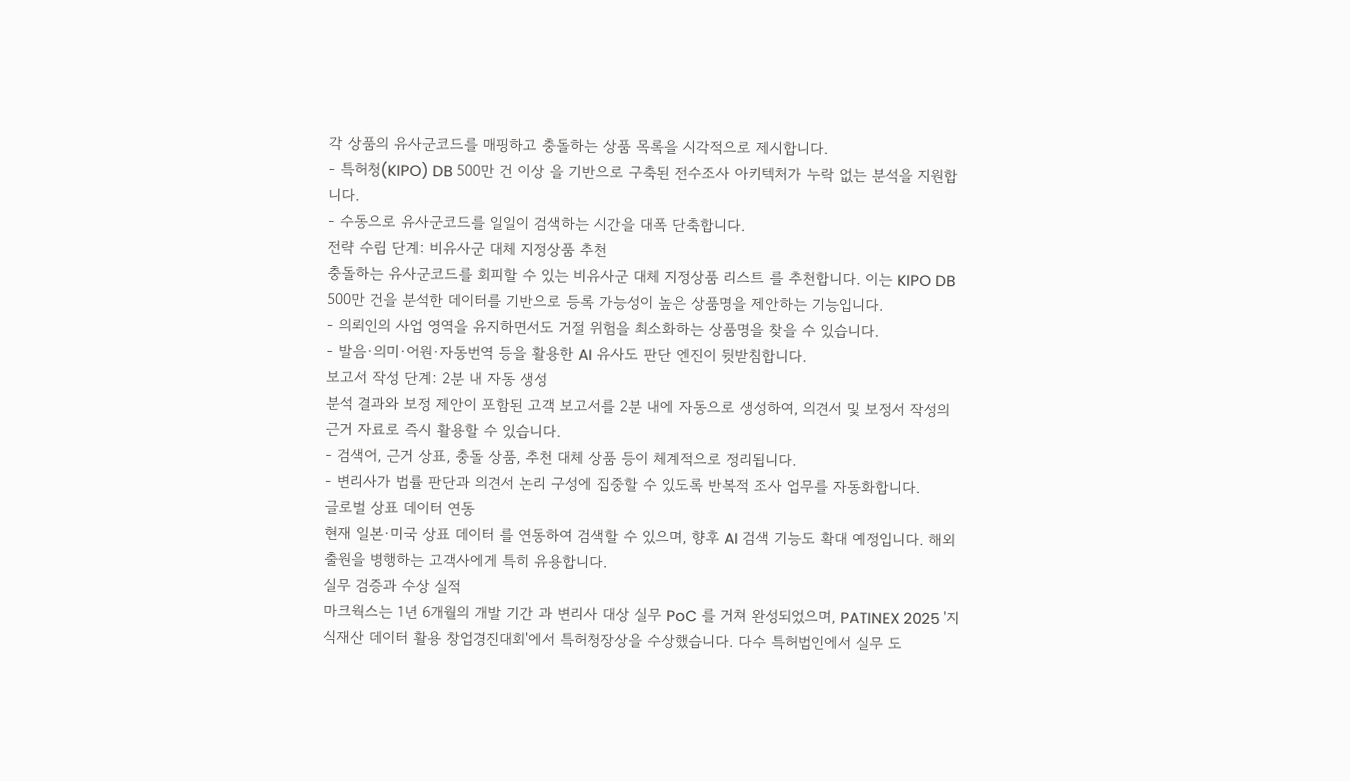각 상품의 유사군코드를 매핑하고 충돌하는 상품 목록을 시각적으로 제시합니다.
- 특허청(KIPO) DB 500만 건 이상 을 기반으로 구축된 전수조사 아키텍처가 누락 없는 분석을 지원합니다.
- 수동으로 유사군코드를 일일이 검색하는 시간을 대폭 단축합니다.
전략 수립 단계: 비유사군 대체 지정상품 추천
충돌하는 유사군코드를 회피할 수 있는 비유사군 대체 지정상품 리스트 를 추천합니다. 이는 KIPO DB 500만 건을 분석한 데이터를 기반으로 등록 가능성이 높은 상품명을 제안하는 기능입니다.
- 의뢰인의 사업 영역을 유지하면서도 거절 위험을 최소화하는 상품명을 찾을 수 있습니다.
- 발음·의미·어원·자동번역 등을 활용한 AI 유사도 판단 엔진이 뒷받침합니다.
보고서 작성 단계: 2분 내 자동 생성
분석 결과와 보정 제안이 포함된 고객 보고서를 2분 내에 자동으로 생성하여, 의견서 및 보정서 작성의 근거 자료로 즉시 활용할 수 있습니다.
- 검색어, 근거 상표, 충돌 상품, 추천 대체 상품 등이 체계적으로 정리됩니다.
- 변리사가 법률 판단과 의견서 논리 구성에 집중할 수 있도록 반복적 조사 업무를 자동화합니다.
글로벌 상표 데이터 연동
현재 일본·미국 상표 데이터 를 연동하여 검색할 수 있으며, 향후 AI 검색 기능도 확대 예정입니다. 해외 출원을 병행하는 고객사에게 특히 유용합니다.
실무 검증과 수상 실적
마크웍스는 1년 6개월의 개발 기간 과 변리사 대상 실무 PoC 를 거쳐 완성되었으며, PATINEX 2025 '지식재산 데이터 활용 창업경진대회'에서 특허청장상을 수상했습니다. 다수 특허법인에서 실무 도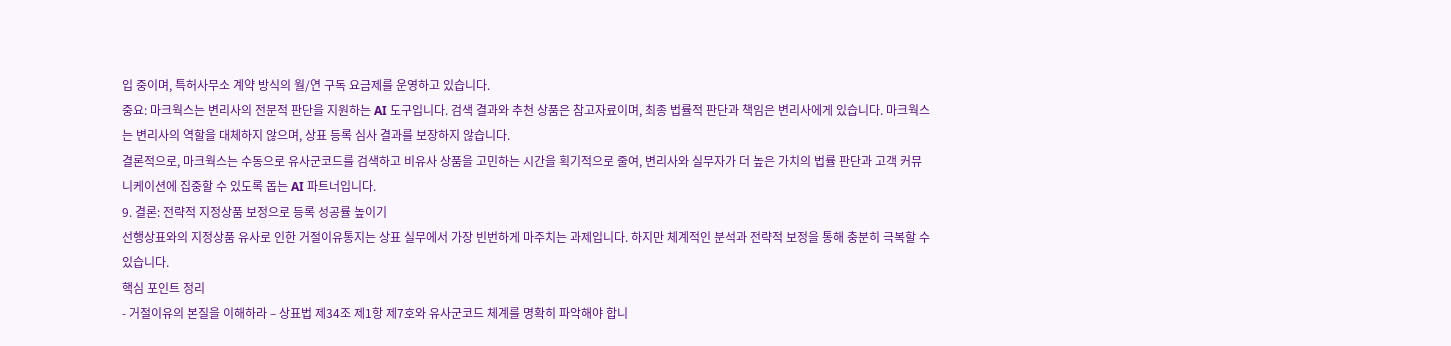입 중이며, 특허사무소 계약 방식의 월/연 구독 요금제를 운영하고 있습니다.
중요: 마크웍스는 변리사의 전문적 판단을 지원하는 AI 도구입니다. 검색 결과와 추천 상품은 참고자료이며, 최종 법률적 판단과 책임은 변리사에게 있습니다. 마크웍스는 변리사의 역할을 대체하지 않으며, 상표 등록 심사 결과를 보장하지 않습니다.
결론적으로, 마크웍스는 수동으로 유사군코드를 검색하고 비유사 상품을 고민하는 시간을 획기적으로 줄여, 변리사와 실무자가 더 높은 가치의 법률 판단과 고객 커뮤니케이션에 집중할 수 있도록 돕는 AI 파트너입니다.
9. 결론: 전략적 지정상품 보정으로 등록 성공률 높이기
선행상표와의 지정상품 유사로 인한 거절이유통지는 상표 실무에서 가장 빈번하게 마주치는 과제입니다. 하지만 체계적인 분석과 전략적 보정을 통해 충분히 극복할 수 있습니다.
핵심 포인트 정리
- 거절이유의 본질을 이해하라 – 상표법 제34조 제1항 제7호와 유사군코드 체계를 명확히 파악해야 합니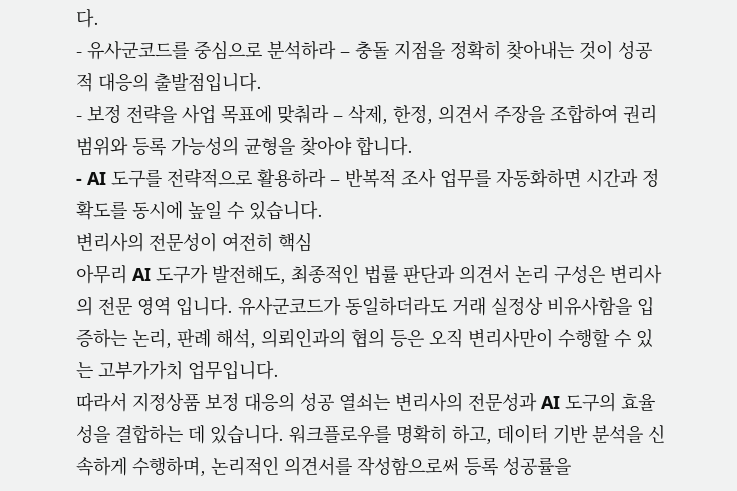다.
- 유사군코드를 중심으로 분석하라 – 충돌 지점을 정확히 찾아내는 것이 성공적 대응의 출발점입니다.
- 보정 전략을 사업 목표에 맞춰라 – 삭제, 한정, 의견서 주장을 조합하여 권리범위와 등록 가능성의 균형을 찾아야 합니다.
- AI 도구를 전략적으로 활용하라 – 반복적 조사 업무를 자동화하면 시간과 정확도를 동시에 높일 수 있습니다.
변리사의 전문성이 여전히 핵심
아무리 AI 도구가 발전해도, 최종적인 법률 판단과 의견서 논리 구성은 변리사의 전문 영역 입니다. 유사군코드가 동일하더라도 거래 실정상 비유사함을 입증하는 논리, 판례 해석, 의뢰인과의 협의 등은 오직 변리사만이 수행할 수 있는 고부가가치 업무입니다.
따라서 지정상품 보정 대응의 성공 열쇠는 변리사의 전문성과 AI 도구의 효율성을 결합하는 데 있습니다. 워크플로우를 명확히 하고, 데이터 기반 분석을 신속하게 수행하며, 논리적인 의견서를 작성함으로써 등록 성공률을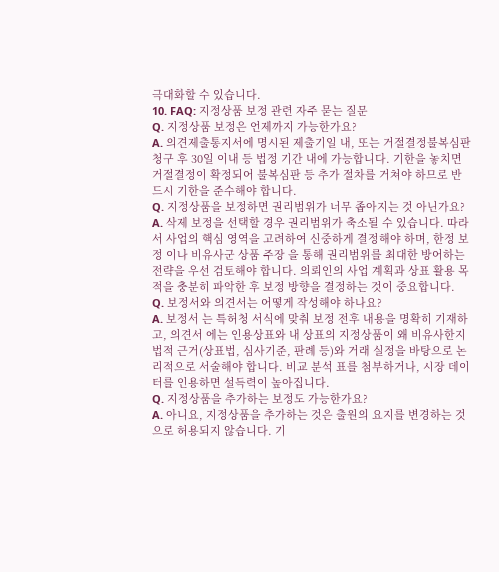극대화할 수 있습니다.
10. FAQ: 지정상품 보정 관련 자주 묻는 질문
Q. 지정상품 보정은 언제까지 가능한가요?
A. 의견제출통지서에 명시된 제출기일 내, 또는 거절결정불복심판 청구 후 30일 이내 등 법정 기간 내에 가능합니다. 기한을 놓치면 거절결정이 확정되어 불복심판 등 추가 절차를 거쳐야 하므로 반드시 기한을 준수해야 합니다.
Q. 지정상품을 보정하면 권리범위가 너무 좁아지는 것 아닌가요?
A. 삭제 보정을 선택할 경우 권리범위가 축소될 수 있습니다. 따라서 사업의 핵심 영역을 고려하여 신중하게 결정해야 하며, 한정 보정 이나 비유사군 상품 주장 을 통해 권리범위를 최대한 방어하는 전략을 우선 검토해야 합니다. 의뢰인의 사업 계획과 상표 활용 목적을 충분히 파악한 후 보정 방향을 결정하는 것이 중요합니다.
Q. 보정서와 의견서는 어떻게 작성해야 하나요?
A. 보정서 는 특허청 서식에 맞춰 보정 전후 내용을 명확히 기재하고, 의견서 에는 인용상표와 내 상표의 지정상품이 왜 비유사한지 법적 근거(상표법, 심사기준, 판례 등)와 거래 실정을 바탕으로 논리적으로 서술해야 합니다. 비교 분석 표를 첨부하거나, 시장 데이터를 인용하면 설득력이 높아집니다.
Q. 지정상품을 추가하는 보정도 가능한가요?
A. 아니요, 지정상품을 추가하는 것은 출원의 요지를 변경하는 것으로 허용되지 않습니다. 기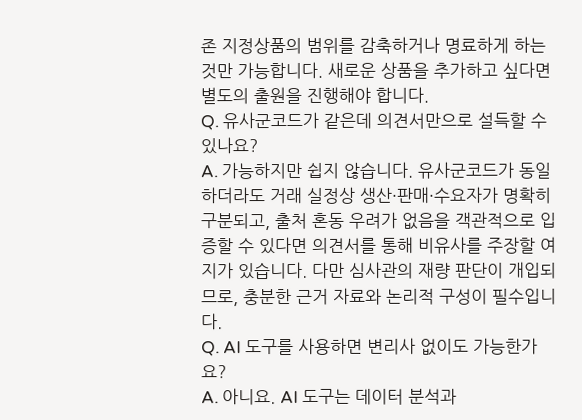존 지정상품의 범위를 감축하거나 명료하게 하는 것만 가능합니다. 새로운 상품을 추가하고 싶다면 별도의 출원을 진행해야 합니다.
Q. 유사군코드가 같은데 의견서만으로 설득할 수 있나요?
A. 가능하지만 쉽지 않습니다. 유사군코드가 동일하더라도 거래 실정상 생산·판매·수요자가 명확히 구분되고, 출처 혼동 우려가 없음을 객관적으로 입증할 수 있다면 의견서를 통해 비유사를 주장할 여지가 있습니다. 다만 심사관의 재량 판단이 개입되므로, 충분한 근거 자료와 논리적 구성이 필수입니다.
Q. AI 도구를 사용하면 변리사 없이도 가능한가요?
A. 아니요. AI 도구는 데이터 분석과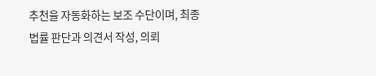추천을 자동화하는 보조 수단이며, 최종 법률 판단과 의견서 작성, 의뢰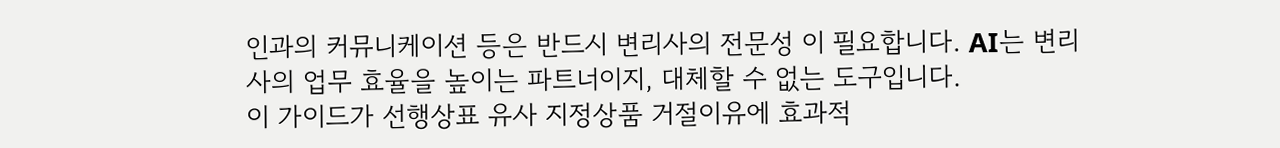인과의 커뮤니케이션 등은 반드시 변리사의 전문성 이 필요합니다. AI는 변리사의 업무 효율을 높이는 파트너이지, 대체할 수 없는 도구입니다.
이 가이드가 선행상표 유사 지정상품 거절이유에 효과적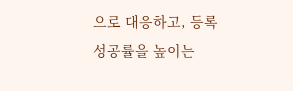으로 대응하고, 등록 성공률을 높이는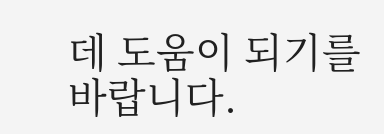데 도움이 되기를 바랍니다.